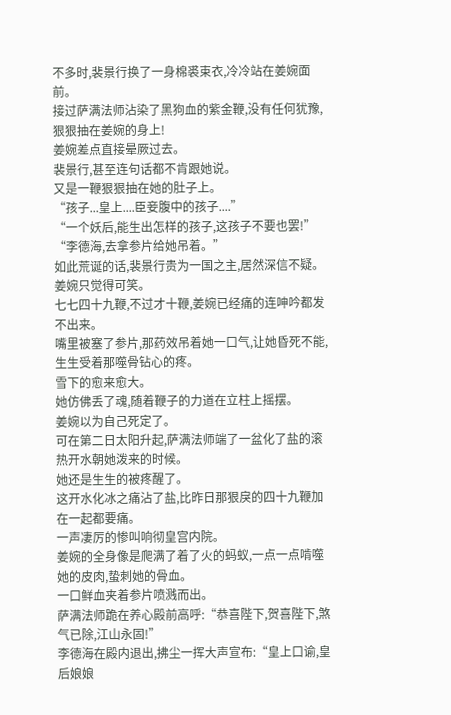不多时,裴景行换了一身棉裘束衣,冷冷站在姜婉面前。
接过萨满法师沾染了黑狗血的紫金鞭,没有任何犹豫,狠狠抽在姜婉的身上!
姜婉差点直接晕厥过去。
裴景行,甚至连句话都不肯跟她说。
又是一鞭狠狠抽在她的肚子上。
“孩子...皇上....臣妾腹中的孩子....”
“一个妖后,能生出怎样的孩子,这孩子不要也罢!”
“李德海,去拿参片给她吊着。”
如此荒诞的话,裴景行贵为一国之主,居然深信不疑。
姜婉只觉得可笑。
七七四十九鞭,不过才十鞭,姜婉已经痛的连呻吟都发不出来。
嘴里被塞了参片,那药效吊着她一口气,让她昏死不能,生生受着那噬骨钻心的疼。
雪下的愈来愈大。
她仿佛丢了魂,随着鞭子的力道在立柱上摇摆。
姜婉以为自己死定了。
可在第二日太阳升起,萨满法师端了一盆化了盐的滚热开水朝她泼来的时候。
她还是生生的被疼醒了。
这开水化冰之痛沾了盐,比昨日那狠戾的四十九鞭加在一起都要痛。
一声凄厉的惨叫响彻皇宫内院。
姜婉的全身像是爬满了着了火的蚂蚁,一点一点啃噬她的皮肉,蛰刺她的骨血。
一口鲜血夹着参片喷溅而出。
萨满法师跪在养心殿前高呼:“恭喜陛下,贺喜陛下,煞气已除,江山永固!”
李德海在殿内退出,拂尘一挥大声宣布:“皇上口谕,皇后娘娘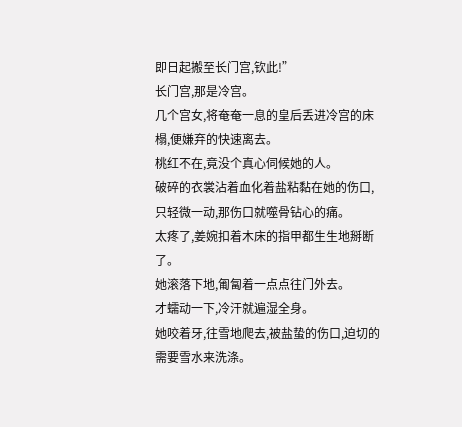即日起搬至长门宫,钦此!”
长门宫,那是冷宫。
几个宫女,将奄奄一息的皇后丢进冷宫的床榻,便嫌弃的快速离去。
桃红不在,竟没个真心伺候她的人。
破碎的衣裳沾着血化着盐粘黏在她的伤口,只轻微一动,那伤口就噬骨钻心的痛。
太疼了,姜婉扣着木床的指甲都生生地掰断了。
她滚落下地,匍匐着一点点往门外去。
才蠕动一下,冷汗就遍湿全身。
她咬着牙,往雪地爬去,被盐蛰的伤口,迫切的需要雪水来洗涤。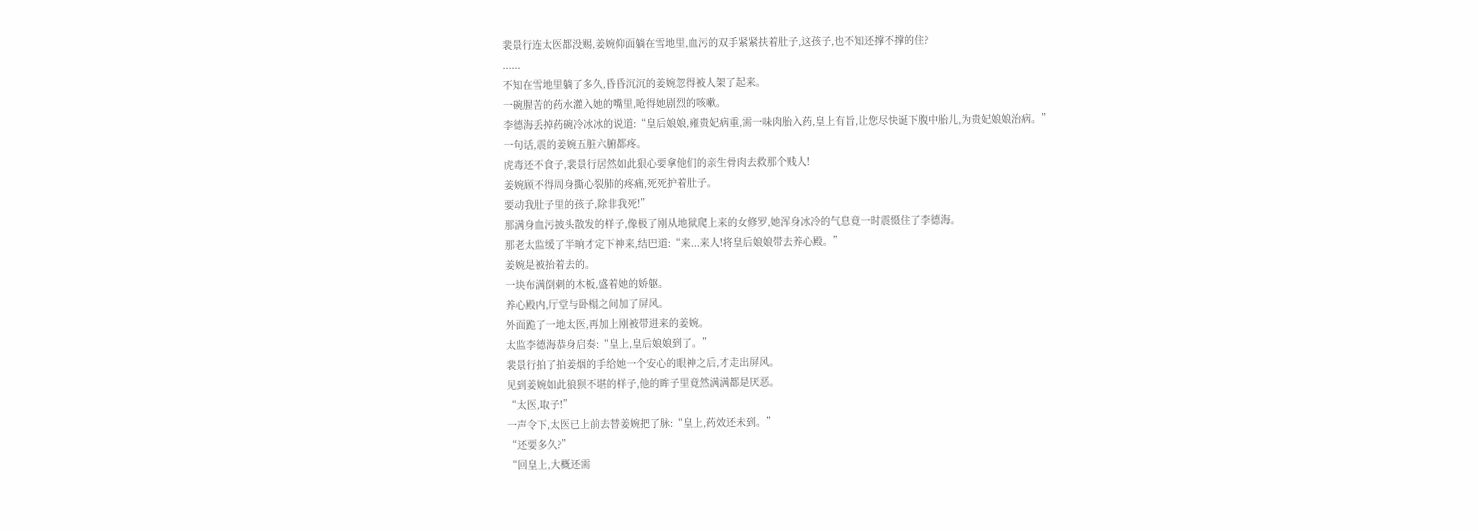裴景行连太医都没赐,姜婉仰面躺在雪地里,血污的双手紧紧扶着肚子,这孩子,也不知还撑不撑的住?
......
不知在雪地里躺了多久,昏昏沉沉的姜婉忽得被人架了起来。
一碗腥苦的药水灌入她的嘴里,呛得她剧烈的咳嗽。
李德海丢掉药碗冷冰冰的说道:“皇后娘娘,雍贵妃病重,需一味肉胎入药,皇上有旨,让您尽快诞下腹中胎儿,为贵妃娘娘治病。”
一句话,震的姜婉五脏六腑都疼。
虎毒还不食子,裴景行居然如此狠心要拿他们的亲生骨肉去救那个贱人!
姜婉顾不得周身撕心裂肺的疼痛,死死护着肚子。
要动我肚子里的孩子,除非我死!”
那满身血污披头散发的样子,像极了刚从地狱爬上来的女修罗,她浑身冰冷的气息竟一时震慑住了李德海。
那老太监缓了半晌才定下神来,结巴道:“来...来人!将皇后娘娘带去养心殿。”
姜婉是被抬着去的。
一块布满倒刺的木板,盛着她的娇躯。
养心殿内,厅堂与卧榻之间加了屏风。
外面跪了一地太医,再加上刚被带进来的姜婉。
太监李德海恭身启奏:“皇上,皇后娘娘到了。”
裴景行拍了拍姜烟的手给她一个安心的眼神之后,才走出屏风。
见到姜婉如此狼狈不堪的样子,他的眸子里竟然满满都是厌恶。
“太医,取子!”
一声令下,太医已上前去替姜婉把了脉:“皇上,药效还未到。”
“还要多久?”
“回皇上,大概还需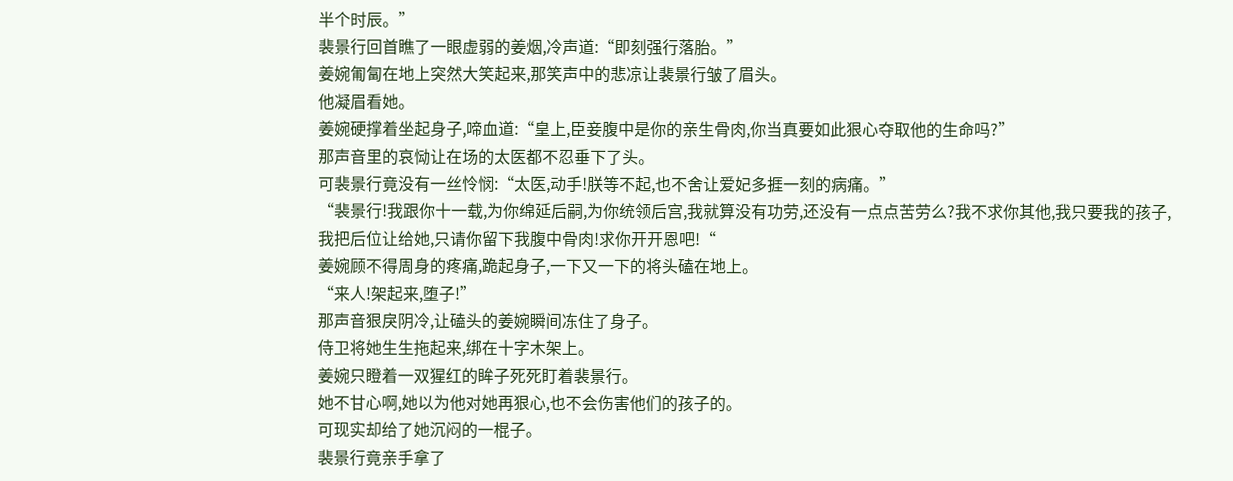半个时辰。”
裴景行回首瞧了一眼虚弱的姜烟,冷声道:“即刻强行落胎。”
姜婉匍匐在地上突然大笑起来,那笑声中的悲凉让裴景行皱了眉头。
他凝眉看她。
姜婉硬撑着坐起身子,啼血道:“皇上,臣妾腹中是你的亲生骨肉,你当真要如此狠心夺取他的生命吗?”
那声音里的哀恸让在场的太医都不忍垂下了头。
可裴景行竟没有一丝怜悯:“太医,动手!朕等不起,也不舍让爱妃多捱一刻的病痛。”
“裴景行!我跟你十一载,为你绵延后嗣,为你统领后宫,我就算没有功劳,还没有一点点苦劳么?我不求你其他,我只要我的孩子,我把后位让给她,只请你留下我腹中骨肉!求你开开恩吧!“
姜婉顾不得周身的疼痛,跪起身子,一下又一下的将头磕在地上。
“来人!架起来,堕子!”
那声音狠戾阴冷,让磕头的姜婉瞬间冻住了身子。
侍卫将她生生拖起来,绑在十字木架上。
姜婉只瞪着一双猩红的眸子死死盯着裴景行。
她不甘心啊,她以为他对她再狠心,也不会伤害他们的孩子的。
可现实却给了她沉闷的一棍子。
裴景行竟亲手拿了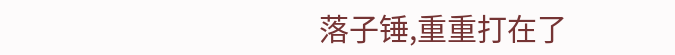落子锤,重重打在了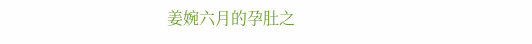姜婉六月的孕肚之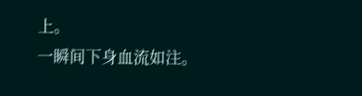上。
一瞬间下身血流如注。